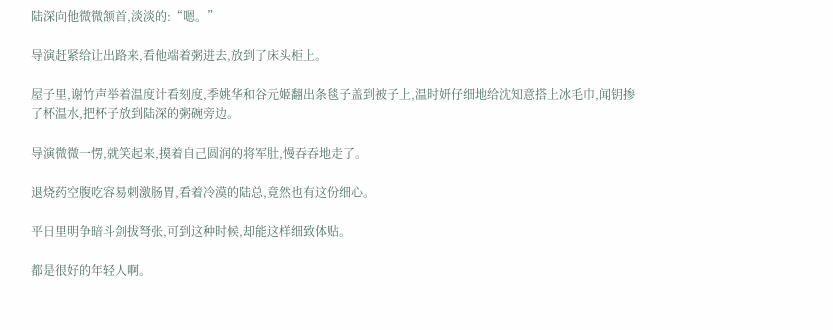陆深向他微微颔首,淡淡的:“嗯。”

导演赶紧给让出路来,看他端着粥进去,放到了床头柜上。

屋子里,谢竹声举着温度计看刻度,季姚华和谷元姬翻出条毯子盖到被子上,温时妍仔细地给沈知意搭上冰毛巾,闻钥掺了杯温水,把杯子放到陆深的粥碗旁边。

导演微微一愣,就笑起来,摸着自己圆润的将军肚,慢吞吞地走了。

退烧药空腹吃容易刺激肠胃,看着冷漠的陆总,竟然也有这份细心。

平日里明争暗斗剑拔弩张,可到这种时候,却能这样细致体贴。

都是很好的年轻人啊。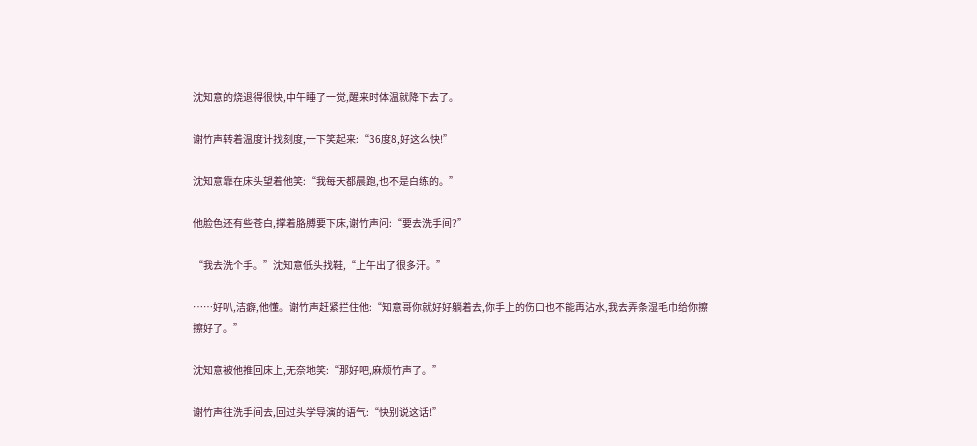沈知意的烧退得很快,中午睡了一觉,醒来时体温就降下去了。

谢竹声转着温度计找刻度,一下笑起来:“36度8,好这么快!”

沈知意靠在床头望着他笑:“我每天都晨跑,也不是白练的。”

他脸色还有些苍白,撑着胳膊要下床,谢竹声问:“要去洗手间?”

“我去洗个手。”沈知意低头找鞋,“上午出了很多汗。”

……好叭,洁癖,他懂。谢竹声赶紧拦住他:“知意哥你就好好躺着去,你手上的伤口也不能再沾水,我去弄条湿毛巾给你擦擦好了。”

沈知意被他推回床上,无奈地笑:“那好吧,麻烦竹声了。”

谢竹声往洗手间去,回过头学导演的语气:“快别说这话!”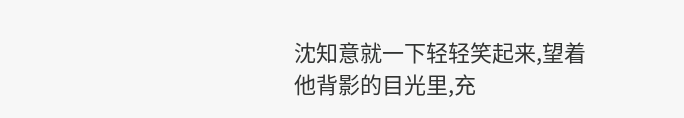沈知意就一下轻轻笑起来,望着他背影的目光里,充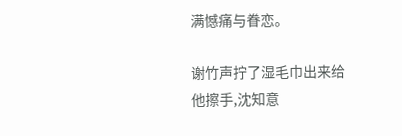满憾痛与眷恋。

谢竹声拧了湿毛巾出来给他擦手,沈知意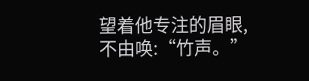望着他专注的眉眼,不由唤:“竹声。”